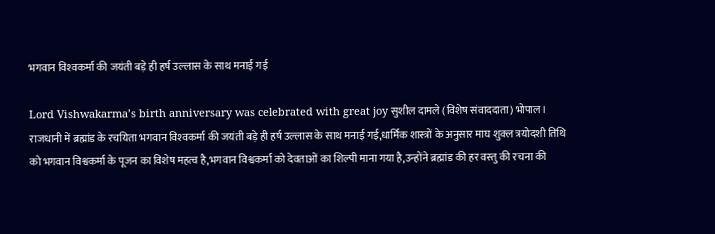भगवान विश्‍वकर्मा की जयंती बड़े ही हर्ष उल्लास के साथ मनाई गई

Lord Vishwakarma’s birth anniversary was celebrated with great joy सुशील दामले (विशेष संवाददाता) भोपाल। राजधानी में ब्रह्मांड के रचयिता भगवान विश्‍वकर्मा की जयंती बड़े ही हर्ष उल्लास के साथ मनाई गई,धार्मिक शास्त्रों के अनुसार माघ शुक्ल त्रयोदशी तिथि को भगवान विश्वकर्मा के पूजन का विशेष महत्व है,भगवान विश्वकर्मा को देवताओं का शिल्पी माना गया है,उन्होंने ब्रह्मांड की हर वस्तु की रचना की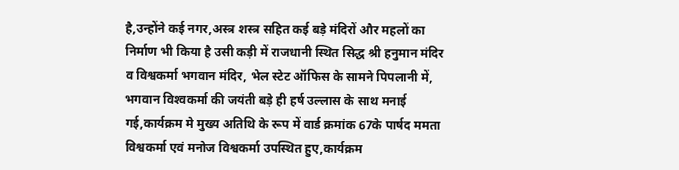है,उन्होंने कई नगर,अस्त्र शस्त्र सहित कई बड़े मंदिरों और महलों का निर्माण भी किया है उसी कड़ी में राजधानी स्थित सिद्ध श्री हनुमान मंदिर व विश्वकर्मा भगवान मंदिर, भेल स्टेट ऑफिस के सामने पिपलानी में, भगवान विश्‍वकर्मा की जयंती बड़े ही हर्ष उल्लास के साथ मनाई गई,कार्यक्रम मे मुख्य अतिथि के रूप में वार्ड क्रमांक 67के पार्षद ममता विश्वकर्मा एवं मनोज विश्वकर्मा उपस्थित हुए,कार्यक्रम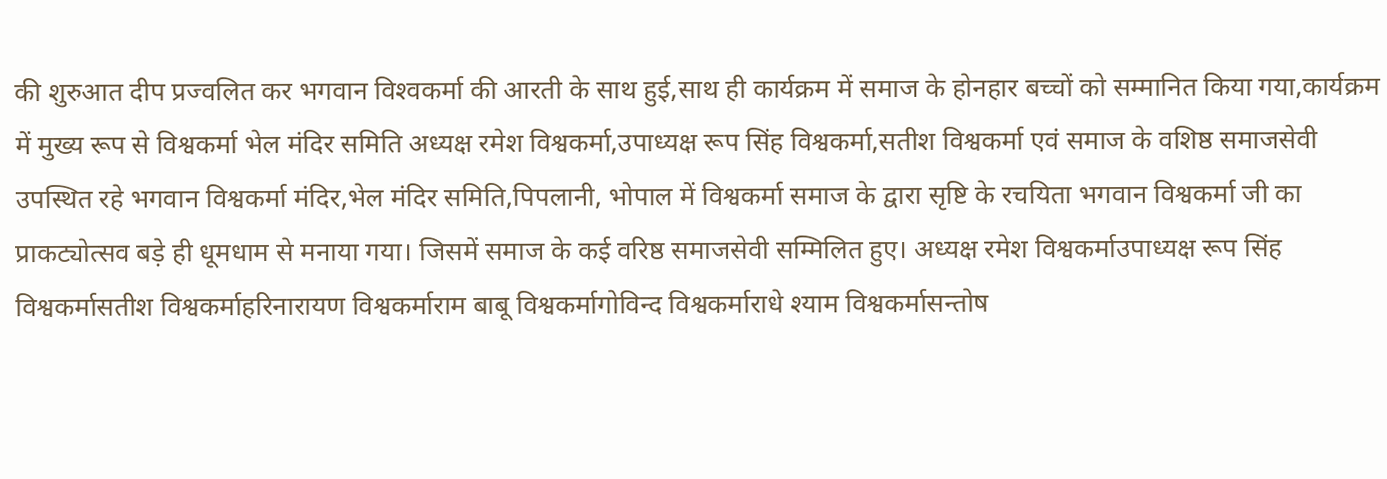की शुरुआत दीप प्रज्वलित कर भगवान विश्‍वकर्मा की आरती के साथ हुई,साथ ही कार्यक्रम में समाज के होनहार बच्चों को सम्मानित किया गया,कार्यक्रम में मुख्य रूप से विश्वकर्मा भेल मंदिर समिति अध्यक्ष रमेश विश्वकर्मा,उपाध्यक्ष रूप सिंह विश्वकर्मा,सतीश विश्वकर्मा एवं समाज के वशिष्ठ समाजसेवी उपस्थित रहे भगवान विश्वकर्मा मंदिर,भेल मंदिर समिति,पिपलानी, भोपाल में विश्वकर्मा समाज के द्वारा सृष्टि के रचयिता भगवान विश्वकर्मा जी का प्राकट्योत्सव बड़े ही धूमधाम से मनाया गया। जिसमें समाज के कई वरिष्ठ समाजसेवी सम्मिलित हुए। अध्यक्ष रमेश विश्वकर्माउपाध्यक्ष रूप सिंह विश्वकर्मासतीश विश्वकर्माहरिनारायण विश्वकर्माराम बाबू विश्वकर्मागोविन्द विश्वकर्माराधे श्याम विश्वकर्मासन्तोष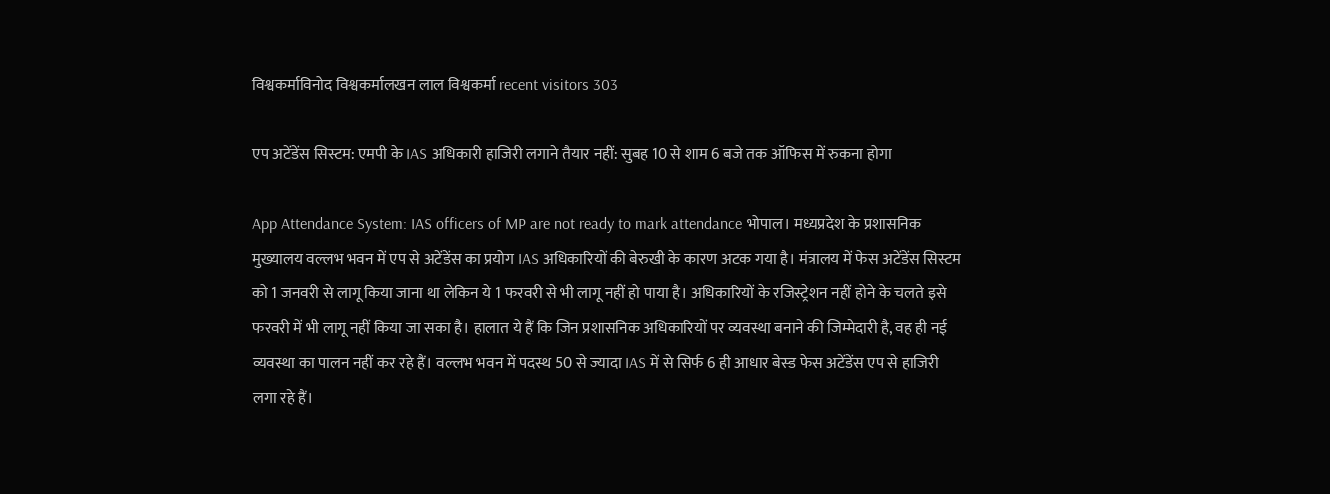विश्वकर्माविनोद विश्वकर्मालखन लाल विश्वकर्मा recent visitors 303

एप अटेंडेंस सिस्टम: एमपी के IAS अधिकारी हाजिरी लगाने तैयार नहीं: सुबह 10 से शाम 6 बजे तक ऑफिस में रुकना होगा

App Attendance System: IAS officers of MP are not ready to mark attendance भोपाल। मध्यप्रदेश के प्रशासनिक मुख्यालय वल्लभ भवन में एप से अटेंडेंस का प्रयोग IAS अधिकारियों की बेरुखी के कारण अटक गया है। मंत्रालय में फेस अटेंडेंस सिस्टम को 1 जनवरी से लागू किया जाना था लेकिन ये 1 फरवरी से भी लागू नहीं हो पाया है। अधिकारियों के रजिस्ट्रेशन नहीं होने के चलते इसे फरवरी में भी लागू नहीं किया जा सका है। हालात ये हैं कि जिन प्रशासनिक अधिकारियों पर व्यवस्था बनाने की जिम्मेदारी है, वह ही नई व्यवस्था का पालन नहीं कर रहे हैं। वल्लभ भवन में पदस्थ 50 से ज्यादा IAS में से सिर्फ 6 ही आधार बेस्ड फेस अटेंडेंस एप से हाजिरी लगा रहे हैं।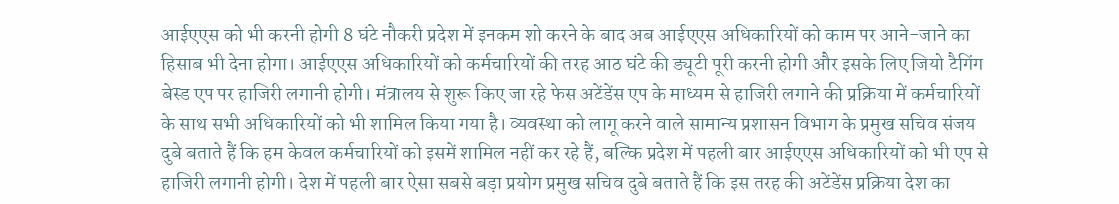आईएएस को भी करनी होगी 8 घंटे नौकरी प्रदेश में इनकम शो करने के बाद अब आईएएस अधिकारियों को काम पर आने-जाने का हिसाब भी देना होगा। आईएएस अधिकारियों को कर्मचारियों की तरह आठ घंटे की ड्यूटी पूरी करनी होगी और इसके लिए जियो टैगिंग बेस्ड एप पर हाजिरी लगानी होगी। मंत्रालय से शुरू किए जा रहे फेस अटेंडेंस एप के माध्यम से हाजिरी लगाने की प्रक्रिया में कर्मचारियों के साथ सभी अधिकारियों को भी शामिल किया गया है। व्यवस्था को लागू करने वाले सामान्य प्रशासन विभाग के प्रमुख सचिव संजय दुबे बताते हैं कि हम केवल कर्मचारियों को इसमें शामिल नहीं कर रहे हैं, बल्कि प्रदेश में पहली बार आईएएस अधिकारियों को भी एप से हाजिरी लगानी होगी। देश में पहली बार ऐसा सबसे बड़ा प्रयोग प्रमुख सचिव दुबे बताते हैं कि इस तरह की अटेंडेंस प्रक्रिया देश का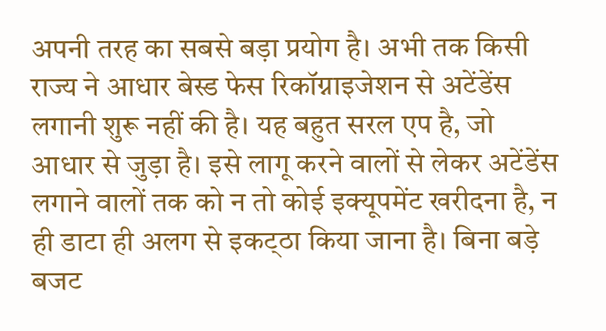अपनी तरह का सबसे बड़ा प्रयोग है। अभी तक किसी राज्य ने आधार बेस्ड फेस रिकॉग्नाइजेशन से अटेंडेंस लगानी शुरू नहीं की है। यह बहुत सरल एप है, जो आधार से जुड़ा है। इसे लागू करने वालों से लेकर अटेंडेंस लगाने वालों तक को न तो कोई इक्यूपमेंट खरीदना है, न ही डाटा ही अलग से इकट्‌ठा किया जाना है। बिना बड़े बजट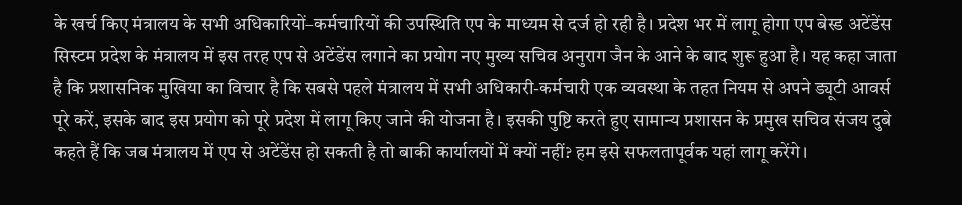के खर्च किए मंत्रालय के सभी अधिकारियों–कर्मचारियों की उपस्थिति एप के माध्यम से दर्ज हो रही है। प्रदेश भर में लागू होगा एप बेस्ड अटेंडेंस सिस्टम प्रदेश के मंत्रालय में इस तरह एप से अटेंडेंस लगाने का प्रयोग नए मुख्य सचिव अनुराग जैन के आने के बाद शुरू हुआ है। यह कहा जाता है कि प्रशासनिक मुखिया का विचार है कि सबसे पहले मंत्रालय में सभी अधिकारी-कर्मचारी एक व्यवस्था के तहत नियम से अपने ड्यूटी आवर्स पूरे करें, इसके बाद इस प्रयोग को पूरे प्रदेश में लागू किए जाने की योजना है। इसकी पुष्टि करते हुए सामान्य प्रशासन के प्रमुख सचिव संजय दुबे कहते हैं कि जब मंत्रालय में एप से अटेंडेंस हो सकती है तो बाकी कार्यालयों में क्यों नहीं? हम इसे सफलतापूर्वक यहां लागू करेंगे।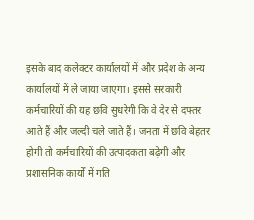इसके बाद कलेक्टर कार्यालयों में और प्रदेश के अन्य कार्यालयों में ले जाया जाएगा। इससे सरकारी कर्मचारियों की यह छवि सुधरेगी कि वे देर से दफ्तर आते हैं और जल्दी चले जाते हैं। जनता में छवि बेहतर होगी तो कर्मचारियों की उत्पादकता बढ़ेगी और प्रशासनिक कार्यों में गति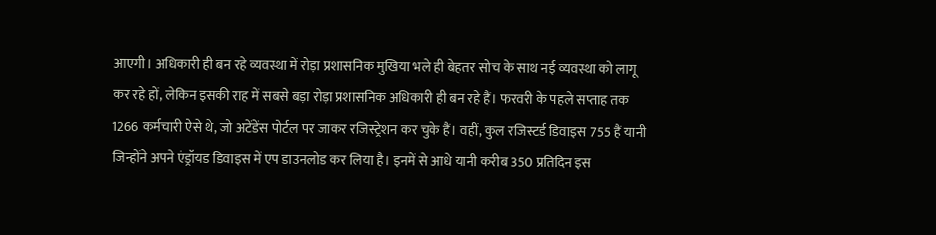आएगी। अधिकारी ही बन रहे व्यवस्था में रोड़ा प्रशासनिक मुखिया भले ही बेहतर सोच के साथ नई व्यवस्था को लागू कर रहे हों, लेकिन इसकी राह में सबसे बड़ा रोड़ा प्रशासनिक अधिकारी ही बन रहे हैं। फरवरी के पहले सप्ताह तक 1266 कर्मचारी ऐसे थे, जो अटेंडेंस पोर्टल पर जाकर रजिस्ट्रेशन कर चुके हैं। वहीं, कुल रजिस्टर्ड डिवाइस 755 हैं यानी जिन्होंने अपने एंड्रॉयड डिवाइस में एप डाउनलोड कर लिया है। इनमें से आधे यानी करीब 350 प्रतिदिन इस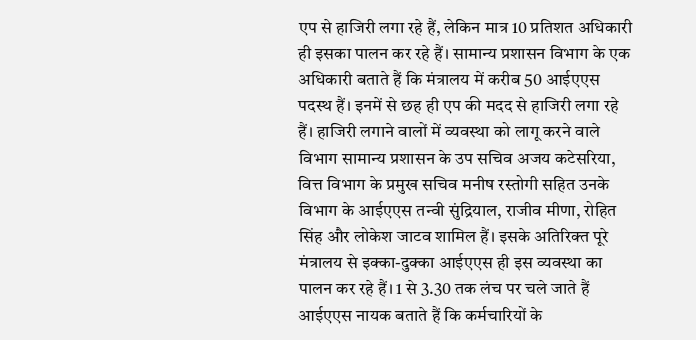एप से हाजिरी लगा रहे हैं, लेकिन मात्र 10 प्रतिशत अधिकारी ही इसका पालन कर रहे हैं। सामान्य प्रशासन विभाग के एक अधिकारी बताते हैं कि मंत्रालय में करीब 50 आईएएस पदस्थ हैं। इनमें से छह ही एप की मदद से हाजिरी लगा रहे हैं। हाजिरी लगाने वालों में व्यवस्था को लागू करने वाले विभाग सामान्य प्रशासन के उप सचिव अजय कटेसरिया, वित्त विभाग के प्रमुख सचिव मनीष रस्तोगी सहित उनके विभाग के आईएएस तन्वी सुंद्रियाल, राजीव मीणा, रोहित सिंह और लोकेश जाटव शामिल हैं। इसके अतिरिक्त पूरे मंत्रालय से इक्का-दुक्का आईएएस ही इस व्यवस्था का पालन कर रहे हैं। 1 से 3.30 तक लंच पर चले जाते हैं आईएएस नायक बताते हैं कि कर्मचारियों के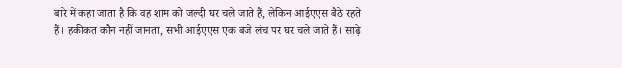बारे में कहा जाता है कि वह शाम को जल्दी घर चले जाते हैं, लेकिन आईएएस बैठे रहते हैं। हकीकत कौन नहीं जानता, सभी आईएएस एक बजे लंच पर घर चले जाते हैं। साढ़े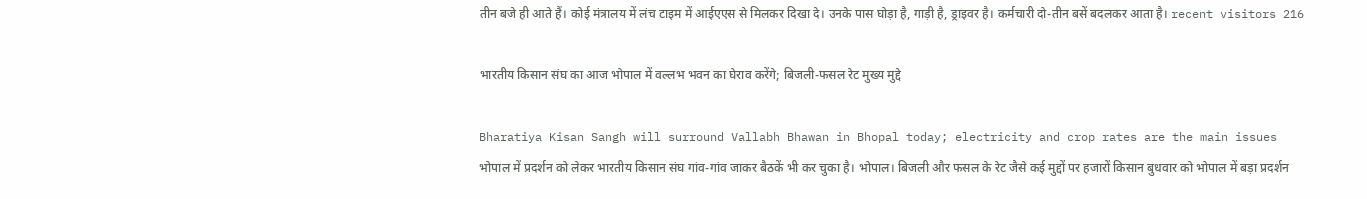तीन बजे ही आते हैं। कोई मंत्रालय में लंच टाइम में आईएएस से मिलकर दिखा दे। उनके पास घोड़ा है, गाड़ी है, ड्राइवर है। कर्मचारी दो-तीन बसें बदलकर आता है। recent visitors 216

भारतीय किसान संघ का आज भोपाल में वल्लभ भवन का घेराव करेंगे; बिजली-फसल रेट मुख्य मुद्दे

Bharatiya Kisan Sangh will surround Vallabh Bhawan in Bhopal today; electricity and crop rates are the main issues भोपाल में प्रदर्शन को लेकर भारतीय किसान संघ गांव-गांव जाकर बैठकें भी कर चुका है। भोपाल। बिजली और फसल के रेट जैसे कई मुद्दों पर हजारों किसान बुधवार को भोपाल में बड़ा प्रदर्शन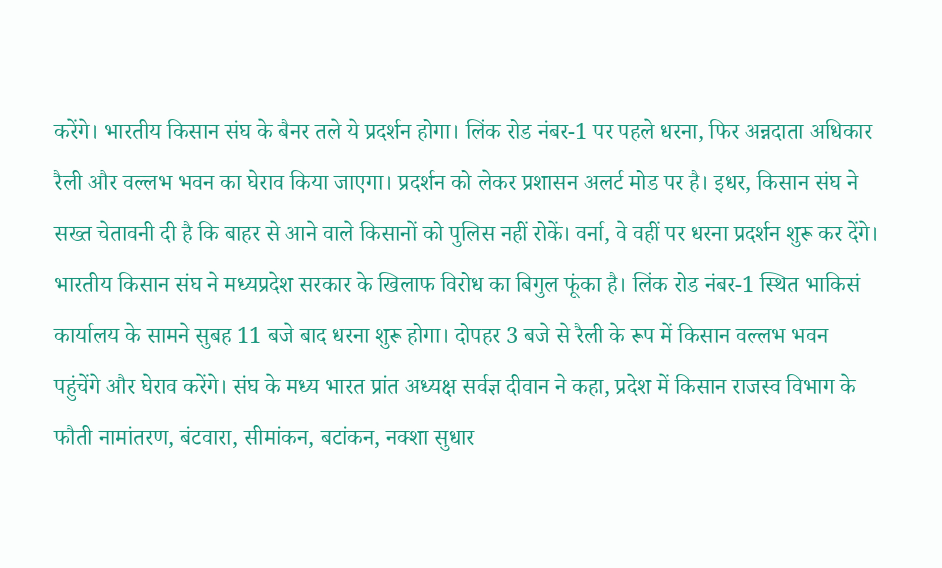करेंगे। भारतीय किसान संघ के बैनर तले ये प्रदर्शन होगा। लिंक रोड नंबर-1 पर पहले धरना, फिर अन्नदाता अधिकार रैली और वल्लभ भवन का घेराव किया जाएगा। प्रदर्शन को लेकर प्रशासन अलर्ट मोड पर है। इधर, किसान संघ ने सख्त चेतावनी दी है कि बाहर से आने वाले किसानों को पुलिस नहीं रोकें। वर्ना, वे वहीं पर धरना प्रदर्शन शुरू कर देंगे। भारतीय किसान संघ ने मध्यप्रदेश सरकार के खिलाफ विरोध का बिगुल फूंका है। लिंक रोड नंबर-1 स्थित भाकिसं कार्यालय के सामने सुबह 11 बजे बाद धरना शुरू होगा। दोपहर 3 बजे से रैली के रूप में किसान वल्लभ भवन पहुंचेंगे और घेराव करेंगे। संघ के मध्य भारत प्रांत अध्यक्ष सर्वज्ञ दीवान ने कहा, प्रदेश में किसान राजस्व विभाग के फौती नामांतरण, बंटवारा, सीमांकन, बटांकन, नक्शा सुधार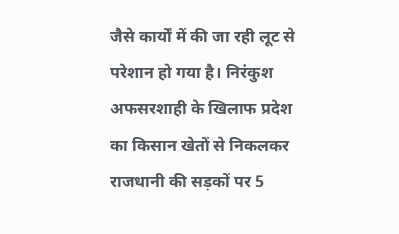जैसे कार्यों में की जा रही लूट से परेशान हो गया है। निरंकुश अफसरशाही के खिलाफ प्रदेश का किसान खेतों से निकलकर राजधानी की सड़कों पर 5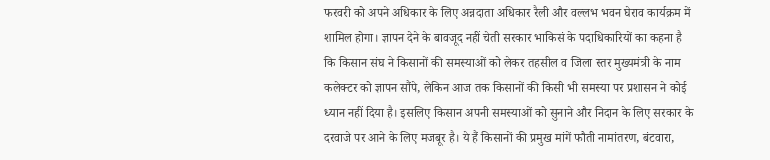फरवरी को अपने अधिकार के लिए अन्नदाता अधिकार रैली और वल्लभ भवन घेराव कार्यक्रम में शामिल होगा। ज्ञापन देने के बावजूद नहीं चेती सरकार भाकिसं के पदाधिकारियों का कहना है कि किसान संघ ने किसानों की समस्याओं को लेकर तहसील व जिला स्तर मुख्यमंत्री के नाम कलेक्टर को ज्ञापन सौंपे, लेकिन आज तक किसानों की किसी भी समस्या पर प्रशासन ने कोई ध्यान नहीं दिया है। इसलिए किसान अपनी समस्याओं को सुनाने और निदान के लिए सरकार के दरवाजे पर आने के लिए मजबूर है। ये हैं किसानों की प्रमुख मांगें फौती नामांतरण, बंटवारा,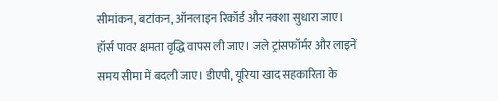सीमांकन, बटांकन, ऑनलाइन रिकॉर्ड और नक्शा सुधारा जाए। हॉर्स पावर क्षमता वृद्धि वापस ली जाए। जले ट्रांसफॉर्मर और लाइनें समय सीमा में बदली जाए। डीएपी, यूरिया खाद सहकारिता के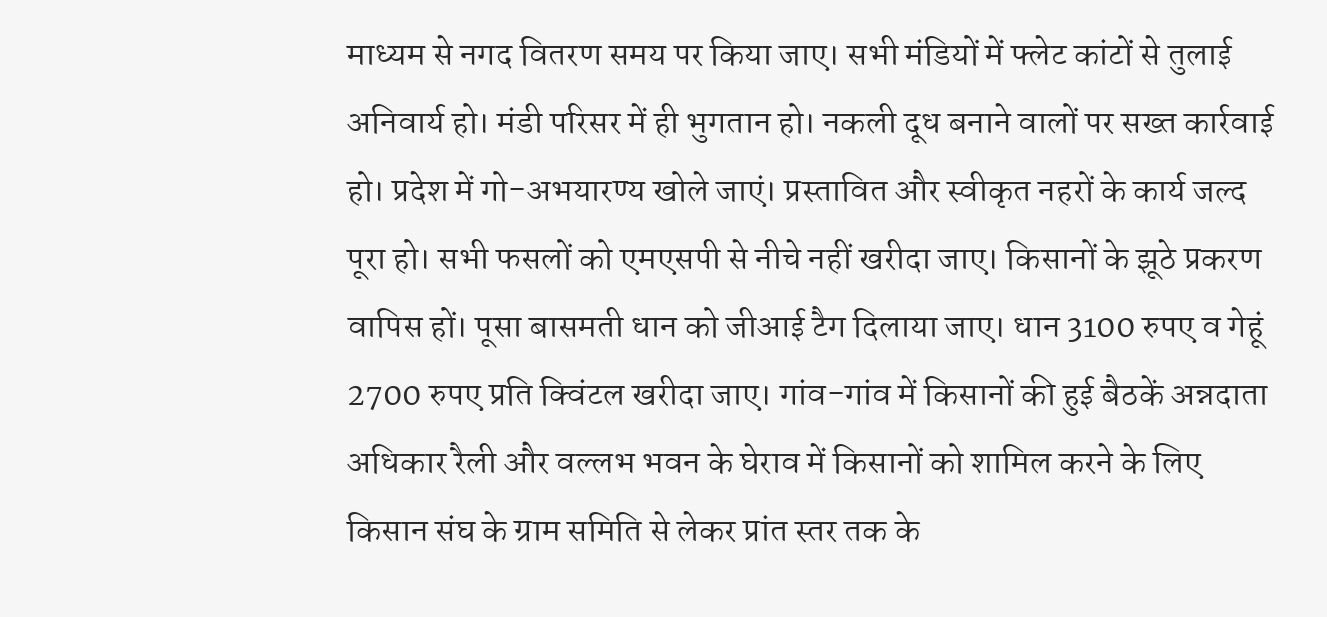माध्यम से नगद वितरण समय पर किया जाए। सभी मंडियों में फ्लेट कांटों से तुलाई अनिवार्य हो। मंडी परिसर में ही भुगतान हो। नकली दूध बनाने वालों पर सख्त कार्रवाई हो। प्रदेश में गो-अभयारण्य खोले जाएं। प्रस्तावित और स्वीकृत नहरों के कार्य जल्द पूरा हो। सभी फसलों को एमएसपी से नीचे नहीं खरीदा जाए। किसानों के झूठे प्रकरण वापिस हों। पूसा बासमती धान को जीआई टैग दिलाया जाए। धान 3100 रुपए व गेहूं 2700 रुपए प्रति क्विंटल खरीदा जाए। गांव-गांव में किसानों की हुई बैठकें अन्नदाता अधिकार रैली और वल्लभ भवन के घेराव में किसानों को शामिल करने के लिए किसान संघ के ग्राम समिति से लेकर प्रांत स्तर तक के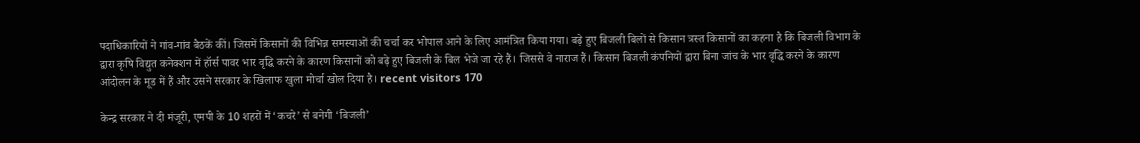पदाधिकारियों ने गांव-गांव बैठकें कीं। जिसमें किसानों की विभिन्न समस्याओं की चर्चा कर भोपाल आने के लिए आमंत्रित किया गया। बढ़े हुए बिजली बिलों से किसान त्रस्त किसानों का कहना है कि बिजली विभाग के द्वारा कृषि विद्युत कनेक्शन में हॉर्स पावर भार वृद्धि करने के कारण किसानों को बढ़े हुए बिजली के बिल भेजे जा रहे हैं। जिससे वे नाराज हैं। किसान बिजली कंपनियों द्वारा बिना जांच के भार वृद्धि करने के कारण आंदोलन के मूड में हैं और उसने सरकार के खिलाफ खुला मोर्चा खोल दिया है। recent visitors 170

केन्द्र सरकार ने दी मंजूरी, एमपी के 10 शहरों में ‘कचरे’ से बनेगी ‘बिजली’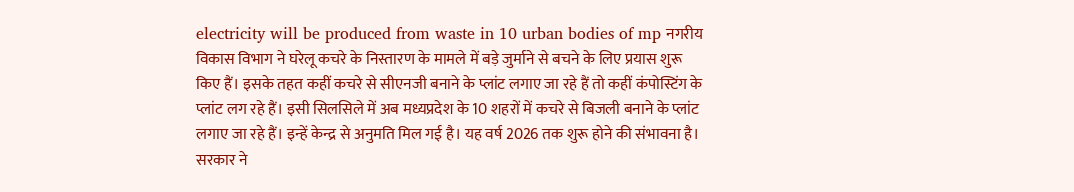electricity will be produced from waste in 10 urban bodies of mp नगरीय विकास विभाग ने घरेलू कचरे के निस्तारण के मामले में बड़े जुर्माने से बचने के लिए प्रयास शुरू किए हैं। इसके तहत कहीं कचरे से सीएनजी बनाने के प्लांट लगाए जा रहे हैं तो कहीं कंपोस्टिंग के प्लांट लग रहे हैं। इसी सिलसिले में अब मध्यप्रदेश के 10 शहरों में कचरे से बिजली बनाने के प्लांट लगाए जा रहे हैं। इन्हें केन्द्र से अनुमति मिल गई है। यह वर्ष 2026 तक शुरू होने की संभावना है। सरकार ने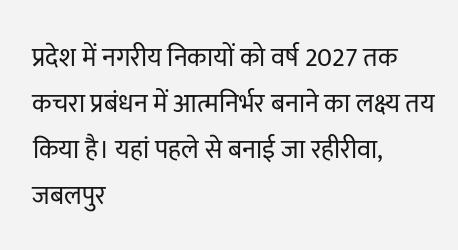प्रदेश में नगरीय निकायों को वर्ष 2027 तक कचरा प्रबंधन में आत्मनिर्भर बनाने का लक्ष्य तय किया है। यहां पहले से बनाई जा रहीरीवा, जबलपुर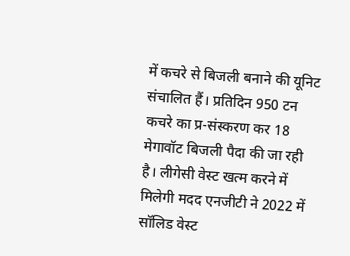में कचरे से बिजली बनाने की यूनिट संचालित हैं। प्रतिदिन 950 टन कचरे का प्र-संस्करण कर 18 मेगावॉट बिजली पैदा की जा रही है। लीगेसी वेस्ट खत्म करने में मिलेगी मदद एनजीटी ने 2022 में सॉलिड वेस्ट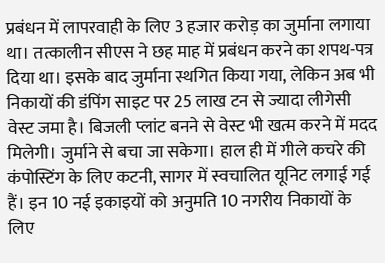प्रबंधन में लापरवाही के लिए 3 हजार करोड़ का जुर्माना लगाया था। तत्कालीन सीएस ने छह माह में प्रबंधन करने का शपथ-पत्र दिया था। इसके बाद जुर्माना स्थगित किया गया, लेकिन अब भी निकायों की डंपिंग साइट पर 25 लाख टन से ज्यादा लीगेसी वेस्ट जमा है। बिजली प्लांट बनने से वेस्ट भी खत्म करने में मदद मिलेगी। जुर्माने से बचा जा सकेगा। हाल ही में गीले कचरे की कंपोस्टिंग के लिए कटनी, सागर में स्वचालित यूनिट लगाई गई हैं। इन 10 नई इकाइयों को अनुमति 10 नगरीय निकायों के लिए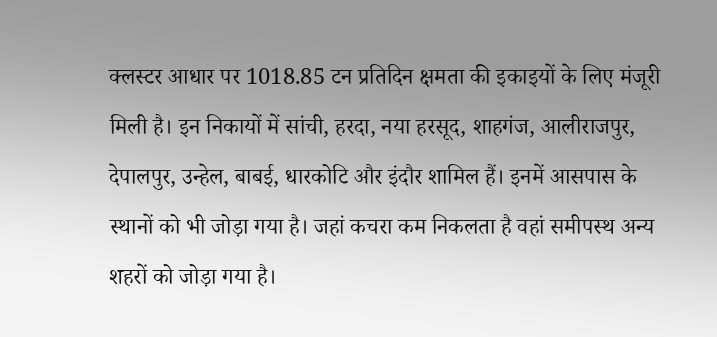क्लस्टर आधार पर 1018.85 टन प्रतिदिन क्षमता की इकाइयों के लिए मंजूरी मिली है। इन निकायों में सांची, हरदा, नया हरसूद, शाहगंज, आलीराजपुर, देपालपुर, उन्हेल, बाबई, धारकोटि और इंदौर शामिल हैं। इनमें आसपास के स्थानों को भी जोड़ा गया है। जहां कचरा कम निकलता है वहां समीपस्थ अन्य शहरों को जोड़ा गया है।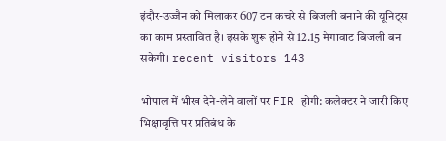इंदौर-उज्जैन को मिलाकर 607 टन कचरे से बिजली बनाने की यूनिट्स का काम प्रस्तावित है। इसके शुरू होने से 12.15 मेगावाट बिजली बन सकेगी। recent visitors 143

भोपाल में भीख देने-लेने वालों पर FIR होगी: कलेक्टर ने जारी किए भिक्षावृत्ति पर प्रतिबंध के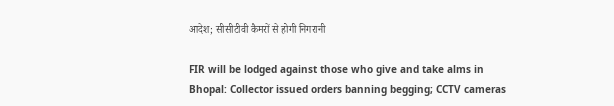आदेश; सीसीटीवी कैमरों से होगी निगरानी

FIR will be lodged against those who give and take alms in Bhopal: Collector issued orders banning begging; CCTV cameras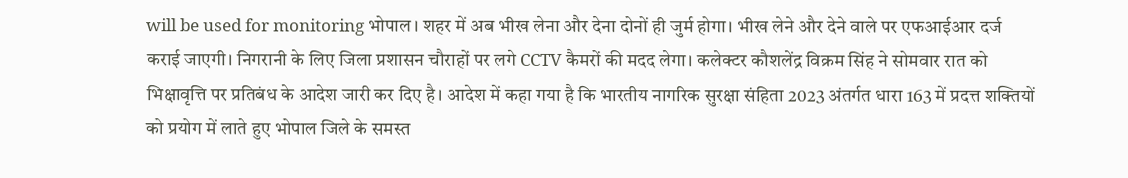will be used for monitoring भोपाल। शहर में अब भीख लेना और देना दोनों ही जुर्म होगा। भीख लेने और देने वाले पर एफआईआर दर्ज कराई जाएगी। निगरानी के लिए जिला प्रशासन चौराहों पर लगे CCTV कैमरों की मदद लेगा। कलेक्टर कौशलेंद्र विक्रम सिंह ने सोमवार रात को भिक्षावृत्ति पर प्रतिबंध के आदेश जारी कर दिए है। आदेश में कहा गया है कि भारतीय नागरिक सुरक्षा संहिता 2023 अंतर्गत धारा 163 में प्रदत्त शक्तियों को प्रयोग में लाते हुए भोपाल जिले के समस्त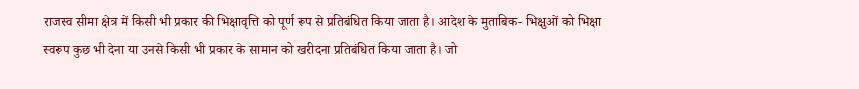राजस्व सीमा क्षेत्र में किसी भी प्रकार की भिक्षावृत्ति को पूर्ण रूप से प्रतिबंधित किया जाता है। आदेश के मुताबिक- भिक्षुओं को भिक्षा स्वरूप कुछ भी देना या उनसे किसी भी प्रकार के सामान को खरीदना प्रतिबंधित किया जाता है। जो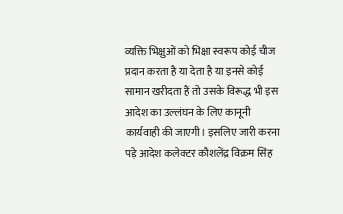व्यक्ति भिक्षुओं को भिक्षा स्वरूप कोई चीज प्रदान करता है या देता है या इनसे कोई सामान खरीदता हैं तो उसके विरूद्ध भी इस आदेश का उल्लंघन के लिए कानूनी कार्यवाही की जाएगी। इसलिए जारी करना पड़े आदेश कलेक्टर कौशलेंद्र विक्रम सिंह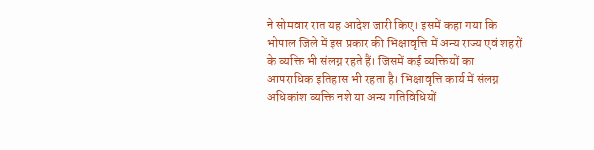ने सोमवार रात यह आदेश जारी किए। इसमें कहा गया कि भोपाल जिले में इस प्रकार की भिक्षावृत्ति में अन्य राज्य एवं शहरों के व्यक्ति भी संलग्न रहते हैं। जिसमें कई व्यक्तियों का आपराधिक इतिहास भी रहता है। भिक्षावृत्ति कार्य में संलग्न अधिकांश व्यक्ति नशे या अन्य गतिविधियों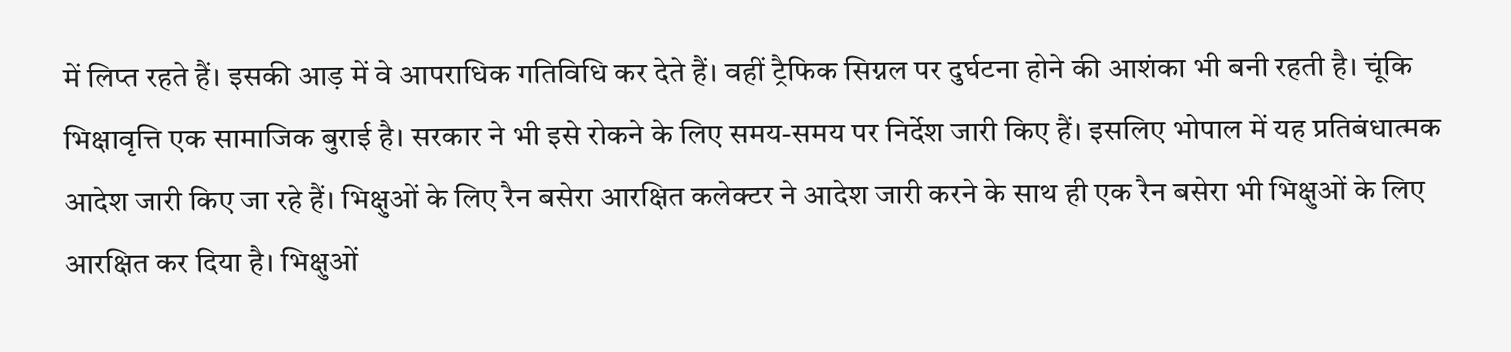में लिप्त रहते हैं। इसकी आड़ में वे आपराधिक गतिविधि कर देते हैं। वहीं ट्रैफिक सिग्नल पर दुर्घटना होने की आशंका भी बनी रहती है। चूंकि भिक्षावृत्ति एक सामाजिक बुराई है। सरकार ने भी इसे रोकने के लिए समय-समय पर निर्देश जारी किए हैं। इसलिए भोपाल में यह प्रतिबंधात्मक आदेश जारी किए जा रहे हैं। भिक्षुओं के लिए रैन बसेरा आरक्षित कलेक्टर ने आदेश जारी करने के साथ ही एक रैन बसेरा भी भिक्षुओं के लिए आरक्षित कर दिया है। भिक्षुओं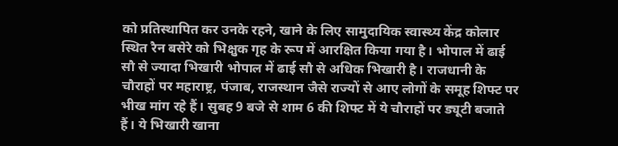को प्रतिस्थापित कर उनके रहने, खाने के लिए सामुदायिक स्वास्थ्य केंद्र कोलार स्थित रैन बसेरे को भिक्षुक गृह के रूप में आरक्षित किया गया है। भोपाल में ढाई सौ से ज्यादा भिखारी भोपाल में ढाई सौ से अधिक भिखारी है। राजधानी के चौराहों पर महाराष्ट्र, पंजाब, राजस्थान जैसे राज्यों से आए लोगों के समूह शिफ्ट पर भीख मांग रहे हैं। सुबह 9 बजे से शाम 6 की शिफ्ट में ये चौराहों पर ड्यूटी बजाते हैं। ये भिखारी खाना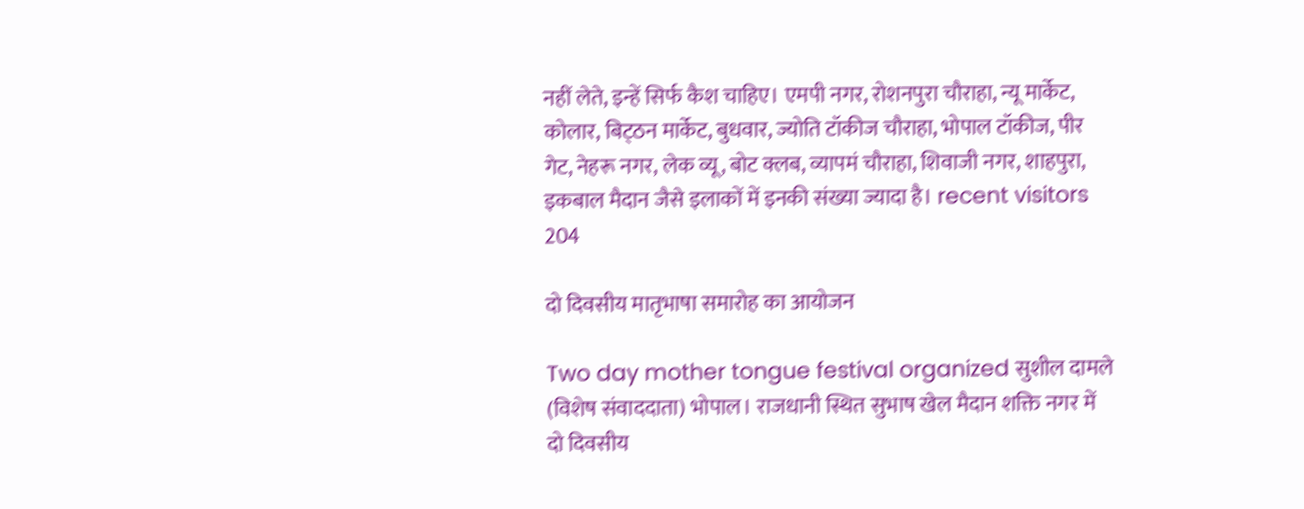नहीं लेते, इन्हें सिर्फ कैश चाहिए। एमपी नगर, रोशनपुरा चौराहा, न्यू मार्केट, कोलार, बिट्‌ठन मार्केट, बुधवार, ज्योति टॉकीज चौराहा, भोपाल टॉकीज, पीर गेट, नेहरू नगर, लेक व्यू, बोट क्लब, व्यापमं चौराहा, शिवाजी नगर, शाहपुरा, इकबाल मैदान जैसे इलाकों में इनकी संख्या ज्यादा है। recent visitors 204

दो दिवसीय मातृभाषा समारोह का आयोजन

Two day mother tongue festival organized सुशील दामले (विशेष संवाददाता) भोपाल। राजधानी स्थित सुभाष खेल मैदान शक्ति नगर में दो दिवसीय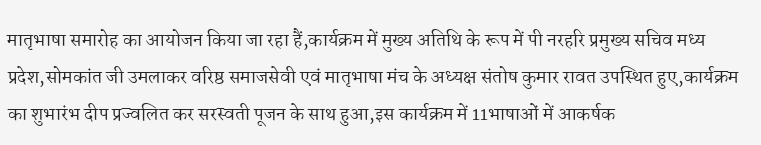मातृभाषा समारोह का आयोजन किया जा रहा हैं,कार्यक्रम में मुख्य अतिथि के रूप में पी नरहरि प्रमुख्य सचिव मध्य प्रदेश,सोमकांत जी उमलाकर वरिष्ठ समाजसेवी एवं मातृभाषा मंच के अध्यक्ष संतोष कुमार रावत उपस्थित हुए,कार्यक्रम का शुभारंभ दीप प्रज्वलित कर सरस्वती पूजन के साथ हुआ,इस कार्यक्रम में 11भाषाओं में आकर्षक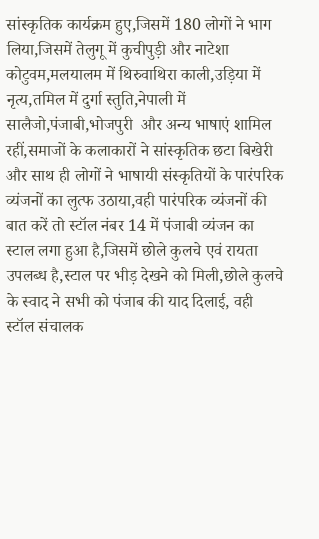सांस्कृतिक कार्यक्रम हुए,जिसमें 180 लोगों ने भाग लिया,जिसमें तेलुगू में कुचीपुड़ी और नाटेशा कोटुवम,मलयालम में थिरुवाथिरा काली,उड़िया में नृत्य,तमिल में दुर्गा स्तुति,नेपाली में सालैजो,पंजाबी,भोजपुरी  और अन्य भाषाएं शामिल रहीं,समाजों के कलाकारों ने सांस्कृतिक छटा बिखेरी और साथ ही लोगों ने भाषायी संस्कृतियों के पारंपरिक व्यंजनों का लुत्फ उठाया,वही पारंपरिक व्यंजनों की बात करें तो स्टॉल नंबर 14 में पंजाबी व्यंजन का स्टाल लगा हुआ है,जिसमें छोले कुलचे एवं रायता उपलब्ध है,स्टाल पर भीड़ देखने को मिली,छोले कुलचे के स्वाद ने सभी को पंजाब की याद दिलाई, वही स्टॉल संचालक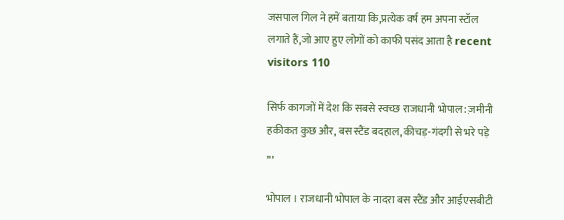जसपाल गिल ने हमें बताया कि,प्रत्येक वर्ष हम अपना स्टॉल लगाते हैं,जो आए हुए लोगों को काफी पसंद आता है recent visitors 110

सिर्फ कागजों में देश कि सबसे स्वच्छ राजधानी भोपाल: ज़मीनी हकीकत कुछ और, बस स्टैंड बदहाल, कीचड़-गंदगी से भरे पड़े ,,,

भोपाल । राजधानी भोपाल के नादरा बस स्टैंड और आईएसबीटी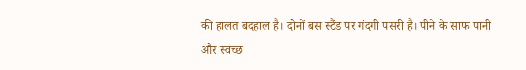की हालत बदहाल है। दोनों बस स्टैंड पर गंदगी पसरी है। पीने के साफ पानी और स्वच्छ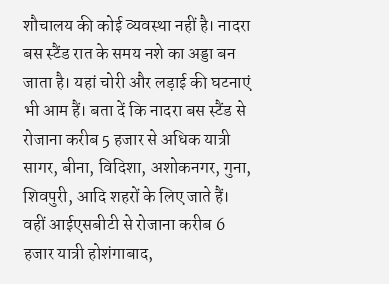शौचालय की कोई व्यवस्था नहीं है। नादरा बस स्टैंड रात के समय नशे का अड्डा बन जाता है। यहां चोरी और लड़ाई की घटनाएं भी आम हैं। बता दें कि नादरा बस स्टैंड से रोजाना करीब 5 हजार से अधिक यात्री सागर, बीना, विदिशा, अशोकनगर, गुना, शिवपुरी, आदि शहरों के लिए जाते हैं। वहीं आईएसबीटी से रोजाना करीब 6 हजार यात्री होशंगाबाद,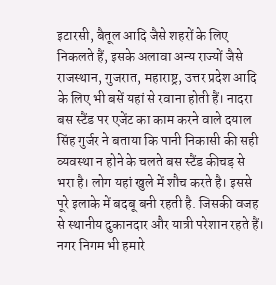इटारसी, बैतूल आदि जैसे शहरों के लिए निकलते हैं, इसके अलावा अन्य राज्यों जैसे राजस्थान, गुजरात, महाराष्ट्र, उत्तर प्रदेश आदि के लिए भी बसें यहां से रवाना होती हैं। नादरा बस स्टैंड पर एजेंट का काम करने वाले दयाल सिंह गुर्जर ने बताया कि पानी निकासी की सही व्यवस्था न होने के चलते बस स्टैंड कीचड़ से भरा है। लोग यहां खुले में शौच करते है। इससे पूरे इलाके में बदबू बनी रहती है. जिसकी वजह से स्थानीय दुकानदार और यात्री परेशान रहते हैं। नगर निगम भी हमारे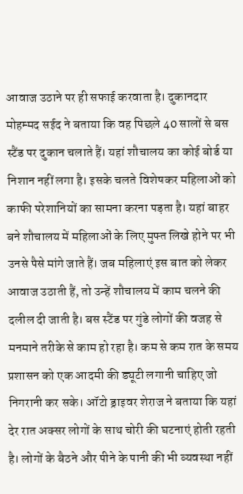आवाज उठाने पर ही सफाई करवाता है। दुकानदार मोहम्मद सईद ने बताया कि वह पिछले 40 सालों से बस स्टैंड पर दुकान चलाते हैं। यहां शौचालय का कोई बोर्ड या निशान नहीं लगा है। इसके चलते विशेषकर महिलाओं को काफी परेशानियों का सामना करना पड़ता है। यहां बाहर बने शौचालय में महिलाओं के लिए मुफ्त लिखे होने पर भी उनसे पैसे मांगे जाते हैं। जब महिलाएं इस बात को लेकर आवाज उठाती हैं, तो उन्हें शौचालय में काम चलने की दलील दी जाती है। बस स्टैंड पर गुंडे लोगों की वजह से मनमाने तरीके से काम हो रहा है। कम से कम रात के समय प्रशासन को एक आदमी की ड्यूटी लगानी चाहिए जो निगरानी कर सके। ऑटो ड्राइवर शेराज ने बताया कि यहां देर रात अक्सर लोगों के साथ चोरी की घटनाएं होती रहती है। लोगों के बैठने और पीने के पानी की भी व्यवस्था नहीं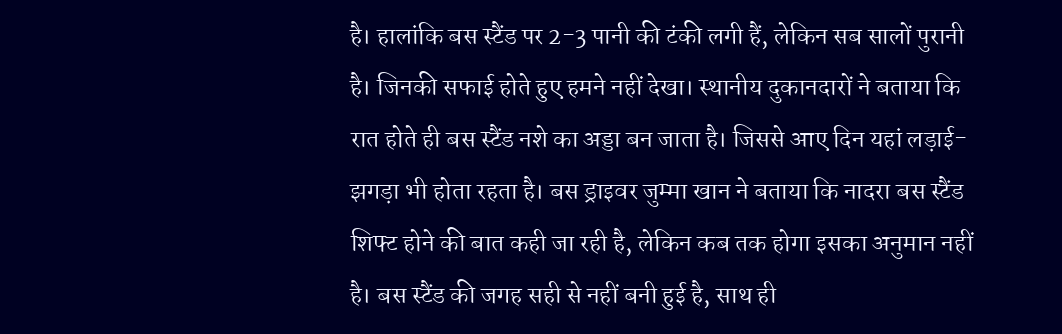है। हालांकि बस स्टैंड पर 2-3 पानी की टंकी लगी हैं, लेकिन सब सालों पुरानी है। जिनकी सफाई होते हुए हमने नहीं देखा। स्थानीय दुकानदारों ने बताया कि रात होते ही बस स्टैंड नशे का अड्डा बन जाता है। जिससे आए दिन यहां लड़ाई-झगड़ा भी होता रहता है। बस ड्राइवर जुम्मा खान ने बताया कि नादरा बस स्टैंड शिफ्ट होने की बात कही जा रही है, लेकिन कब तक होगा इसका अनुमान नहीं है। बस स्टैंड की जगह सही से नहीं बनी हुई है, साथ ही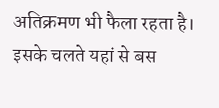अतिक्रमण भी फैला रहता है। इसके चलते यहां से बस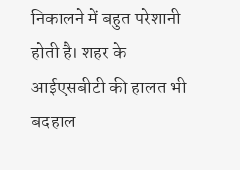निकालने में बहुत परेशानी होती है। शहर के आईएसबीटी की हालत भी बदहाल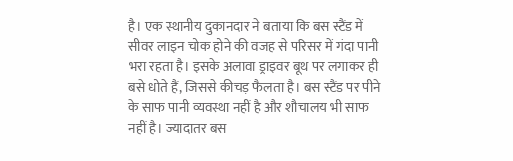है। एक स्थानीय दुकानदार ने बताया कि बस स्टैंड में सीवर लाइन चोक होने की वजह से परिसर में गंदा पानी भरा रहता है। इसके अलावा ड्राइवर बूथ पर लगाकर ही बसे धोते हैं, जिससे कीचड़ फैलता है। बस स्टैंड पर पीने के साफ पानी व्यवस्था नहीं है और शौचालय भी साफ नहीं है। ज्यादातर बस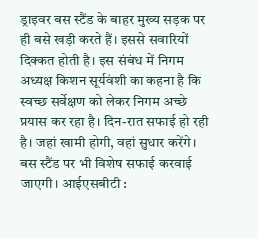ड्राइवर बस स्टैंड के बाहर मुख्य सड़क पर ही बसे खड़ी करते हैं। इससे सवारियों दिक्कत होती है। इस संबंध में निगम अध्यक्ष किशन सूर्यवंशी का कहना है कि स्वच्छ सर्वेक्षण को लेकर निगम अच्छे प्रयास कर रहा है। दिन-रात सफाई हो रही है। जहां खामी होगी, वहां सुधार करेंगे। बस स्टैंड पर भी विशेष सफाई करवाई जाएगी। आईएसबीटी :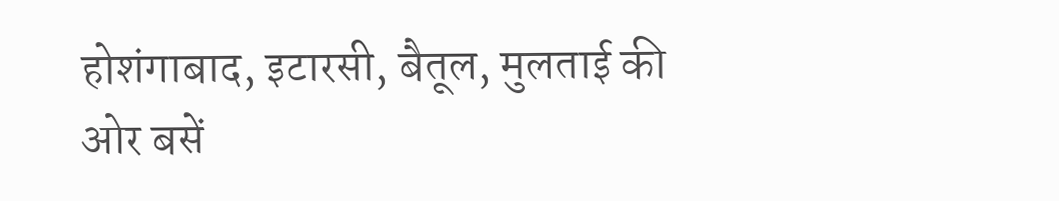होशंगाबाद, इटारसी, बैतूल, मुलताई की ओर बसें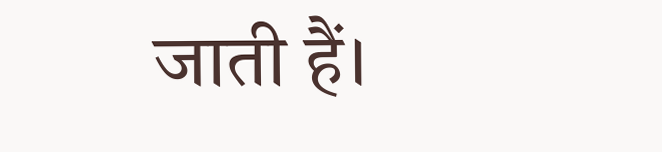जाती हैं।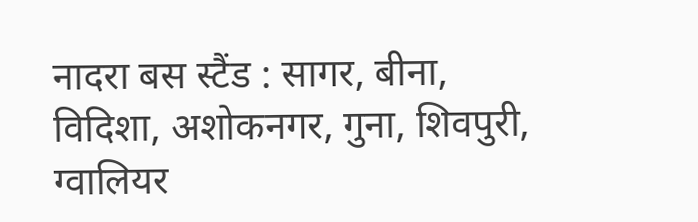नादरा बस स्टैंड : सागर, बीना, विदिशा, अशोकनगर, गुना, शिवपुरी, ग्वालियर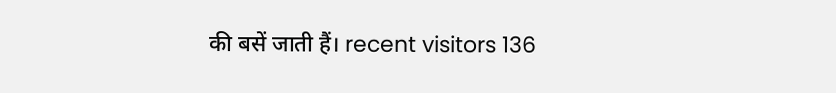की बसें जाती हैं। recent visitors 136